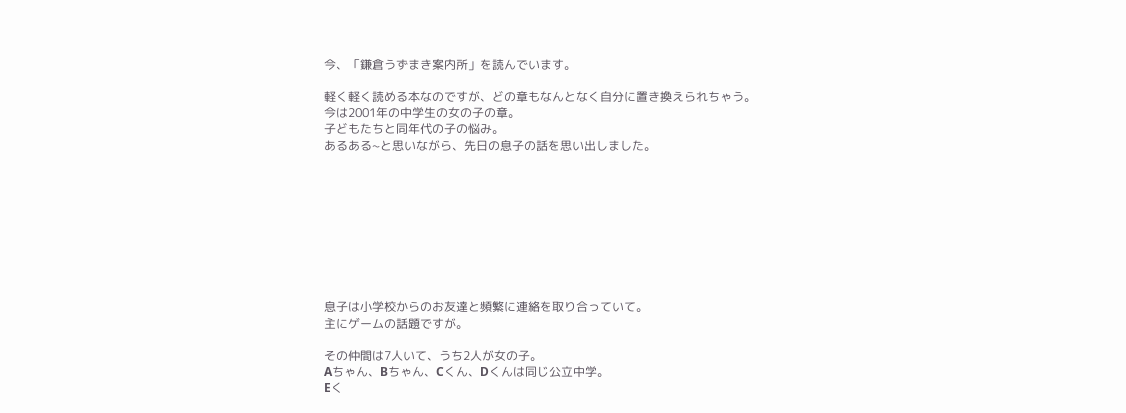今、「鎌倉うずまき案内所」を読んでいます。

軽く軽く読める本なのですが、どの章もなんとなく自分に置き換えられちゃう。
今は2001年の中学生の女の子の章。
子どもたちと同年代の子の悩み。
あるある~と思いながら、先日の息子の話を思い出しました。









息子は小学校からのお友達と頻繁に連絡を取り合っていて。
主にゲームの話題ですが。

その仲間は7人いて、うち2人が女の子。
Aちゃん、Bちゃん、Cくん、Dくんは同じ公立中学。
Eく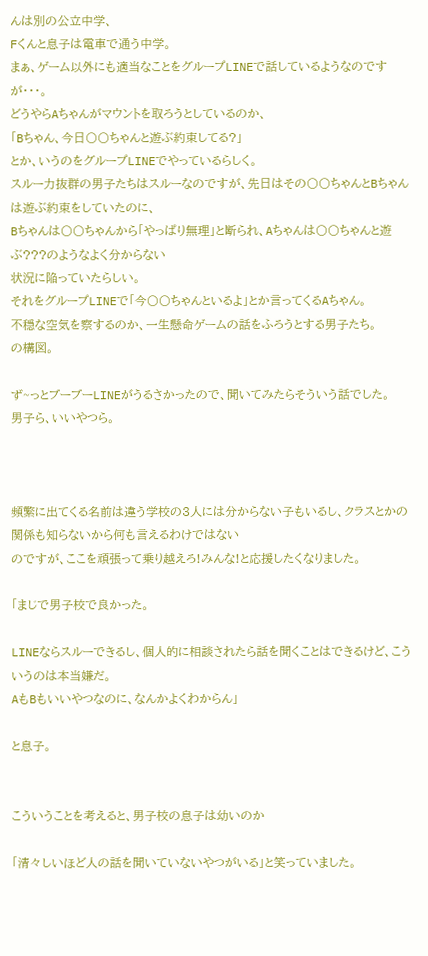んは別の公立中学、
Fくんと息子は電車で通う中学。
まぁ、ゲーム以外にも適当なことをグループLINEで話しているようなのですが・・・。
どうやらAちゃんがマウントを取ろうとしているのか、
「Bちゃん、今日〇〇ちゃんと遊ぶ約束してる?」
とか、いうのをグループLINEでやっているらしく。
スルー力抜群の男子たちはスルーなのですが、先日はその〇〇ちゃんとBちゃんは遊ぶ約束をしていたのに、
Bちゃんは〇〇ちゃんから「やっぱり無理」と断られ、Aちゃんは〇〇ちゃんと遊ぶ???のようなよく分からない
状況に陥っていたらしい。
それをグループLINEで「今〇〇ちゃんといるよ」とか言ってくるAちゃん。
不穏な空気を察するのか、一生懸命ゲームの話をふろうとする男子たち。
の構図。

ず~っとブーブーLINEがうるさかったので、聞いてみたらそういう話でした。
男子ら、いいやつら。



頻繁に出てくる名前は違う学校の3人には分からない子もいるし、クラスとかの関係も知らないから何も言えるわけではない
のですが、ここを頑張って乗り越えろ!みんな!と応援したくなりました。

「まじで男子校で良かった。

LINEならスルーできるし、個人的に相談されたら話を聞くことはできるけど、こういうのは本当嫌だ。
AもBもいいやつなのに、なんかよくわからん」

と息子。


こういうことを考えると、男子校の息子は幼いのか

「清々しいほど人の話を聞いていないやつがいる」と笑っていました。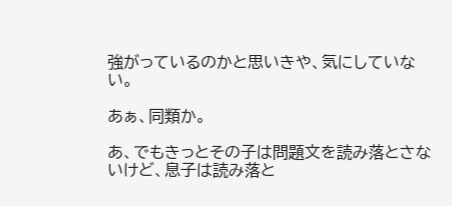強がっているのかと思いきや、気にしていない。

あぁ、同類か。

あ、でもきっとその子は問題文を読み落とさないけど、息子は読み落と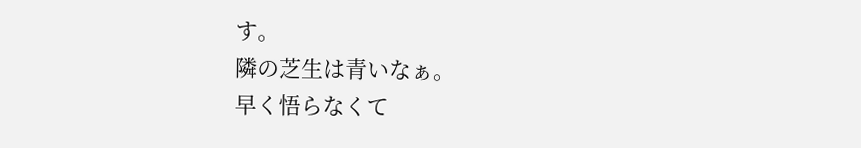す。
隣の芝生は青いなぁ。
早く悟らなくて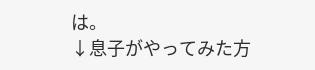は。
↓息子がやってみた方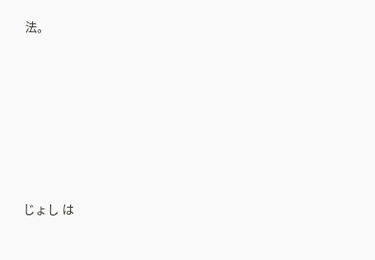法。











じょし は